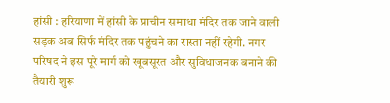हांसी : हरियाणा में हांसी के प्राचीन समाधा मंदिर तक जाने वाली सड़क अब सिर्फ मंदिर तक पहुंचने का रास्ता नहीं रहेगी. नगर परिषद ने इस पूरे मार्ग को खूबसूरत और सुविधाजनक बनाने की तैयारी शुरू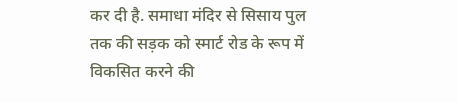कर दी है. समाधा मंदिर से सिसाय पुल तक की सड़क को स्मार्ट रोड के रूप में विकसित करने की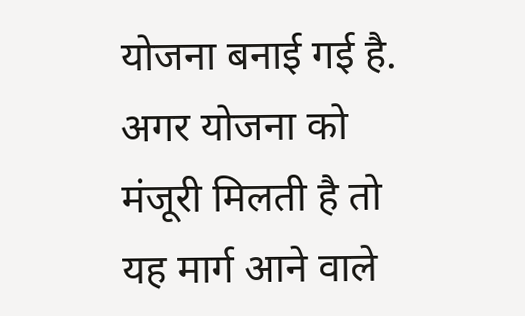योजना बनाई गई है. अगर योजना को मंजूरी मिलती है तो यह मार्ग आने वाले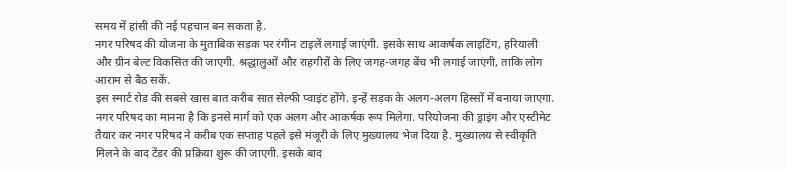समय में हांसी की नई पहचान बन सकता है.
नगर परिषद की योजना के मुताबिक सड़क पर रंगीन टाइलें लगाई जाएंगी. इसके साथ आकर्षक लाइटिंग, हरियाली और ग्रीन बेल्ट विकसित की जाएगी. श्रद्धालुओं और राहगीरों के लिए जगह-जगह बेंच भी लगाई जाएंगी, ताकि लोग आराम से बैठ सकें.
इस स्मार्ट रोड की सबसे खास बात करीब सात सेल्फी प्वाइंट होंगे. इन्हें सड़क के अलग-अलग हिस्सों में बनाया जाएगा. नगर परिषद का मानना है कि इनसे मार्ग को एक अलग और आकर्षक रूप मिलेगा. परियोजना की ड्राइंग और एस्टीमेट तैयार कर नगर परिषद ने करीब एक सप्ताह पहले इसे मंजूरी के लिए मुख्यालय भेज दिया है. मुख्यालय से स्वीकृति मिलने के बाद टेंडर की प्रक्रिया शुरू की जाएगी. इसके बाद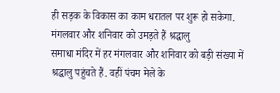ही सड़क के विकास का काम धरातल पर शुरू हो सकेगा.
मंगलवार और शनिवार को उमड़ते हैं श्रद्धालु
समाधा मंदिर में हर मंगलवार और शनिवार को बड़ी संख्या में श्रद्धालु पहुंचते हैं. वहीं पंचम मेले के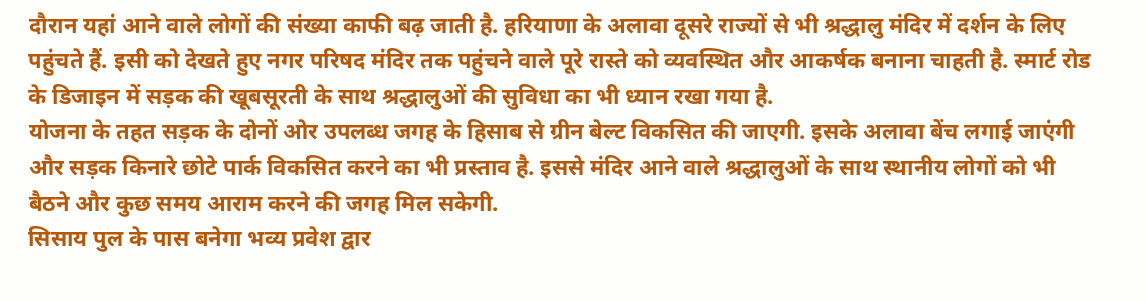दौरान यहां आने वाले लोगों की संख्या काफी बढ़ जाती है. हरियाणा के अलावा दूसरे राज्यों से भी श्रद्धालु मंदिर में दर्शन के लिए पहुंचते हैं. इसी को देखते हुए नगर परिषद मंदिर तक पहुंचने वाले पूरे रास्ते को व्यवस्थित और आकर्षक बनाना चाहती है. स्मार्ट रोड के डिजाइन में सड़क की खूबसूरती के साथ श्रद्धालुओं की सुविधा का भी ध्यान रखा गया है.
योजना के तहत सड़क के दोनों ओर उपलब्ध जगह के हिसाब से ग्रीन बेल्ट विकसित की जाएगी. इसके अलावा बेंच लगाई जाएंगी और सड़क किनारे छोटे पार्क विकसित करने का भी प्रस्ताव है. इससे मंदिर आने वाले श्रद्धालुओं के साथ स्थानीय लोगों को भी बैठने और कुछ समय आराम करने की जगह मिल सकेगी.
सिसाय पुल के पास बनेगा भव्य प्रवेश द्वार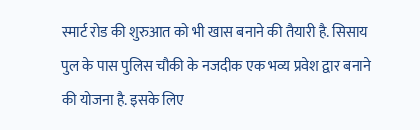स्मार्ट रोड की शुरुआत को भी खास बनाने की तैयारी है. सिसाय पुल के पास पुलिस चौकी के नजदीक एक भव्य प्रवेश द्वार बनाने की योजना है. इसके लिए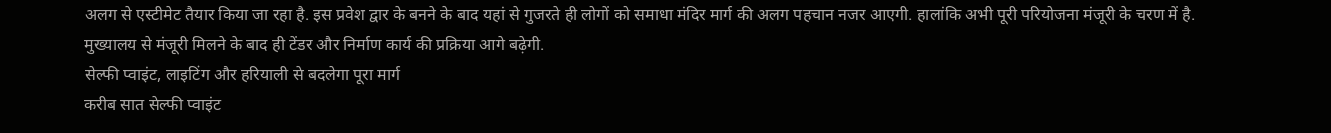अलग से एस्टीमेट तैयार किया जा रहा है. इस प्रवेश द्वार के बनने के बाद यहां से गुजरते ही लोगों को समाधा मंदिर मार्ग की अलग पहचान नजर आएगी. हालांकि अभी पूरी परियोजना मंजूरी के चरण में है. मुख्यालय से मंजूरी मिलने के बाद ही टेंडर और निर्माण कार्य की प्रक्रिया आगे बढ़ेगी.
सेल्फी प्वाइंट, लाइटिंग और हरियाली से बदलेगा पूरा मार्ग
करीब सात सेल्फी प्वाइंट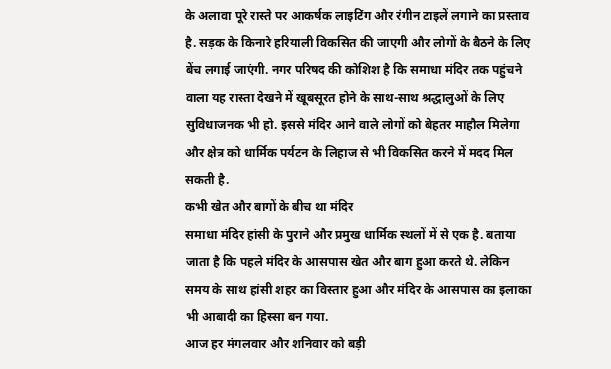के अलावा पूरे रास्ते पर आकर्षक लाइटिंग और रंगीन टाइलें लगाने का प्रस्ताव है. सड़क के किनारे हरियाली विकसित की जाएगी और लोगों के बैठने के लिए बेंच लगाई जाएंगी. नगर परिषद की कोशिश है कि समाधा मंदिर तक पहुंचने वाला यह रास्ता देखने में खूबसूरत होने के साथ-साथ श्रद्धालुओं के लिए सुविधाजनक भी हो. इससे मंदिर आने वाले लोगों को बेहतर माहौल मिलेगा और क्षेत्र को धार्मिक पर्यटन के लिहाज से भी विकसित करने में मदद मिल सकती है.
कभी खेत और बागों के बीच था मंदिर
समाधा मंदिर हांसी के पुराने और प्रमुख धार्मिक स्थलों में से एक है. बताया जाता है कि पहले मंदिर के आसपास खेत और बाग हुआ करते थे. लेकिन समय के साथ हांसी शहर का विस्तार हुआ और मंदिर के आसपास का इलाका भी आबादी का हिस्सा बन गया.
आज हर मंगलवार और शनिवार को बड़ी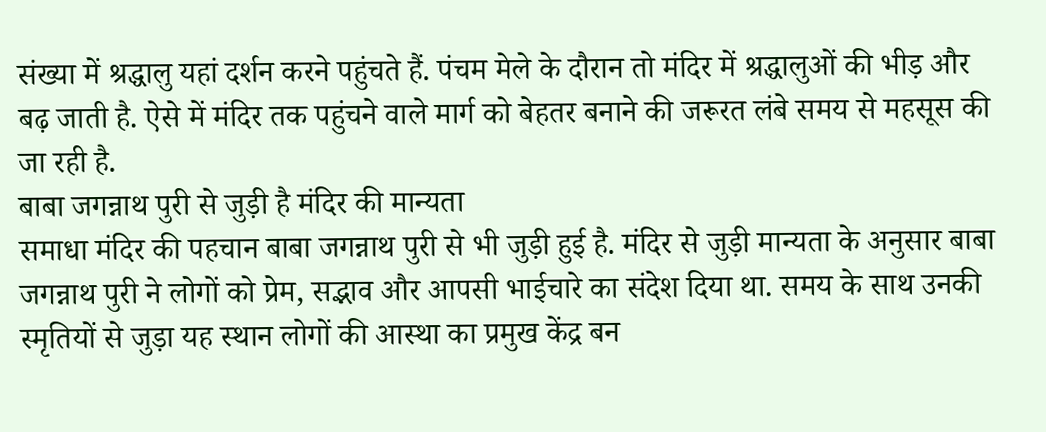संख्या में श्रद्धालु यहां दर्शन करने पहुंचते हैं. पंचम मेले के दौरान तो मंदिर में श्रद्धालुओं की भीड़ और बढ़ जाती है. ऐसे में मंदिर तक पहुंचने वाले मार्ग को बेहतर बनाने की जरूरत लंबे समय से महसूस की जा रही है.
बाबा जगन्नाथ पुरी से जुड़ी है मंदिर की मान्यता
समाधा मंदिर की पहचान बाबा जगन्नाथ पुरी से भी जुड़ी हुई है. मंदिर से जुड़ी मान्यता के अनुसार बाबा जगन्नाथ पुरी ने लोगों को प्रेम, सद्भाव और आपसी भाईचारे का संदेश दिया था. समय के साथ उनकी स्मृतियों से जुड़ा यह स्थान लोगों की आस्था का प्रमुख केंद्र बन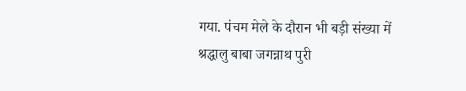गया. पंचम मेले के दौरान भी बड़ी संख्या में श्रद्धालु बाबा जगन्नाथ पुरी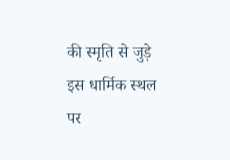की स्मृति से जुड़े इस धार्मिक स्थल पर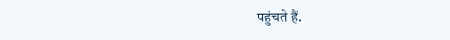पहुंचते हैं.